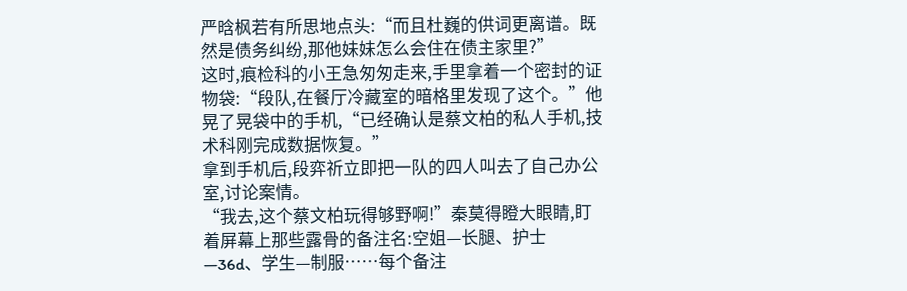严晗枫若有所思地点头:“而且杜巍的供词更离谱。既然是债务纠纷,那他妹妹怎么会住在债主家里?”
这时,痕检科的小王急匆匆走来,手里拿着一个密封的证物袋:“段队,在餐厅冷藏室的暗格里发现了这个。”他晃了晃袋中的手机,“已经确认是蔡文柏的私人手机,技术科刚完成数据恢复。”
拿到手机后,段弈祈立即把一队的四人叫去了自己办公室,讨论案情。
“我去,这个蔡文柏玩得够野啊!”秦莫得瞪大眼睛,盯着屏幕上那些露骨的备注名:空姐—长腿、护士—36d、学生—制服……每个备注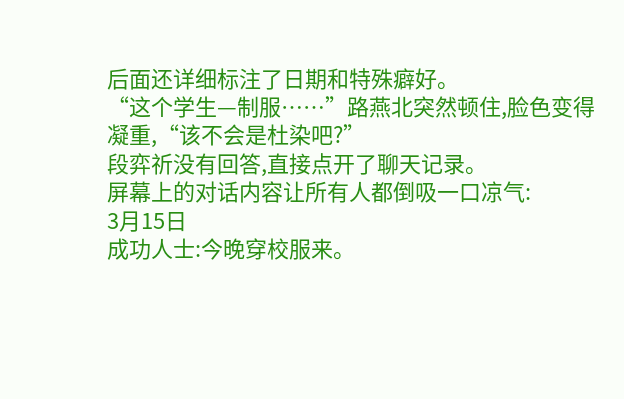后面还详细标注了日期和特殊癖好。
“这个学生—制服……”路燕北突然顿住,脸色变得凝重,“该不会是杜染吧?”
段弈祈没有回答,直接点开了聊天记录。
屏幕上的对话内容让所有人都倒吸一口凉气:
3月15日
成功人士:今晚穿校服来。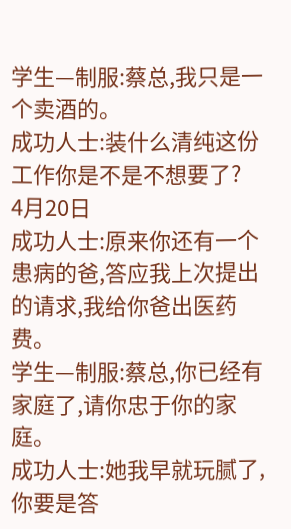学生—制服:蔡总,我只是一个卖酒的。
成功人士:装什么清纯这份工作你是不是不想要了?
4月20日
成功人士:原来你还有一个患病的爸,答应我上次提出的请求,我给你爸出医药费。
学生—制服:蔡总,你已经有家庭了,请你忠于你的家庭。
成功人士:她我早就玩腻了,你要是答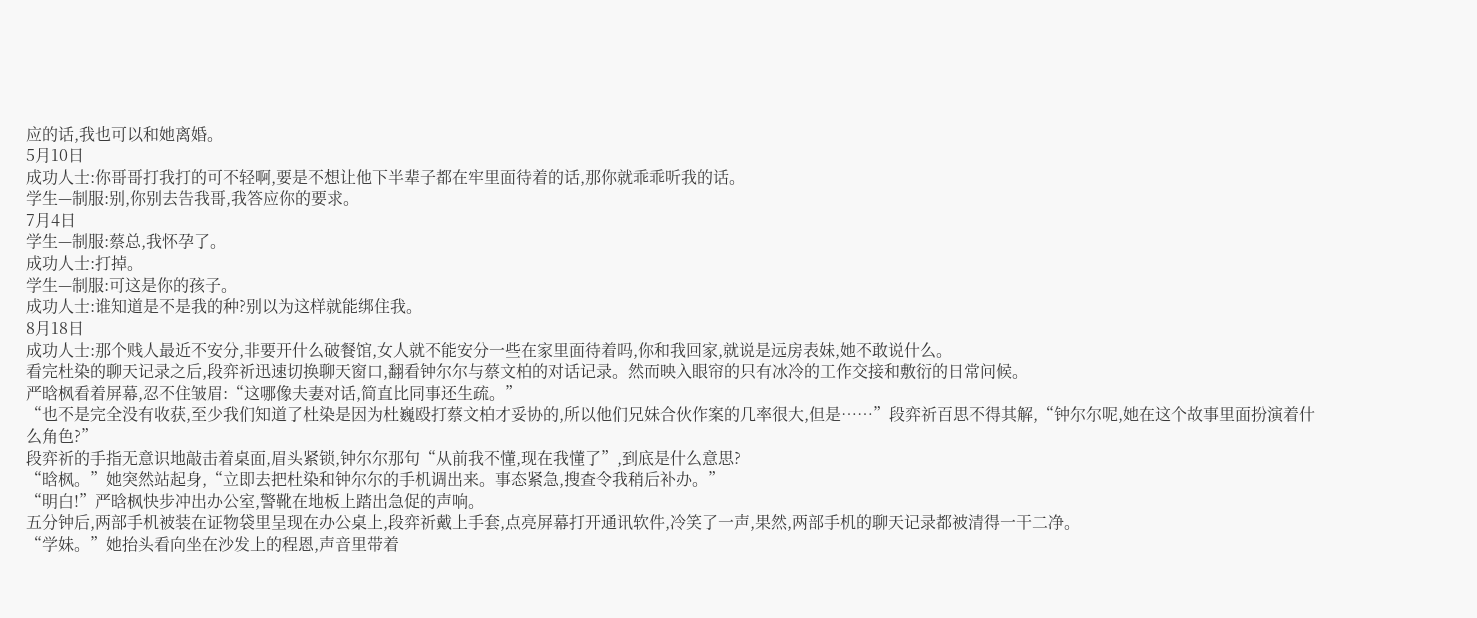应的话,我也可以和她离婚。
5月10日
成功人士:你哥哥打我打的可不轻啊,要是不想让他下半辈子都在牢里面待着的话,那你就乖乖听我的话。
学生—制服:别,你别去告我哥,我答应你的要求。
7月4日
学生—制服:蔡总,我怀孕了。
成功人士:打掉。
学生—制服:可这是你的孩子。
成功人士:谁知道是不是我的种?别以为这样就能绑住我。
8月18日
成功人士:那个贱人最近不安分,非要开什么破餐馆,女人就不能安分一些在家里面待着吗,你和我回家,就说是远房表妹,她不敢说什么。
看完杜染的聊天记录之后,段弈祈迅速切换聊天窗口,翻看钟尔尔与蔡文柏的对话记录。然而映入眼帘的只有冰冷的工作交接和敷衍的日常问候。
严晗枫看着屏幕,忍不住皱眉:“这哪像夫妻对话,简直比同事还生疏。”
“也不是完全没有收获,至少我们知道了杜染是因为杜巍殴打蔡文柏才妥协的,所以他们兄妹合伙作案的几率很大,但是……”段弈祈百思不得其解,“钟尔尔呢,她在这个故事里面扮演着什么角色?”
段弈祈的手指无意识地敲击着桌面,眉头紧锁,钟尔尔那句“从前我不懂,现在我懂了”,到底是什么意思?
“晗枫。”她突然站起身,“立即去把杜染和钟尔尔的手机调出来。事态紧急,搜查令我稍后补办。”
“明白!”严晗枫快步冲出办公室,警靴在地板上踏出急促的声响。
五分钟后,两部手机被装在证物袋里呈现在办公桌上,段弈祈戴上手套,点亮屏幕打开通讯软件,冷笑了一声,果然,两部手机的聊天记录都被清得一干二净。
“学妹。”她抬头看向坐在沙发上的程恩,声音里带着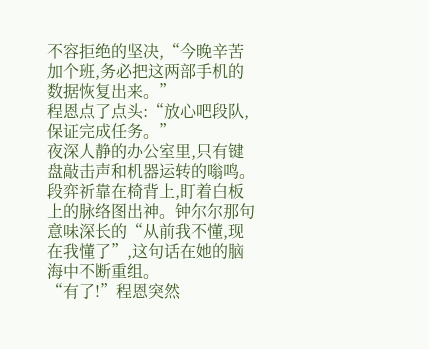不容拒绝的坚决,“今晚辛苦加个班,务必把这两部手机的数据恢复出来。”
程恩点了点头:“放心吧段队,保证完成任务。”
夜深人静的办公室里,只有键盘敲击声和机器运转的嗡鸣。段弈祈靠在椅背上,盯着白板上的脉络图出神。钟尔尔那句意味深长的“从前我不懂,现在我懂了”,这句话在她的脑海中不断重组。
“有了!”程恩突然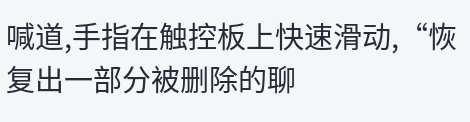喊道,手指在触控板上快速滑动,“恢复出一部分被删除的聊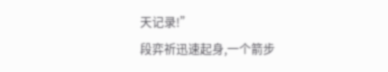天记录!”
段弈祈迅速起身,一个箭步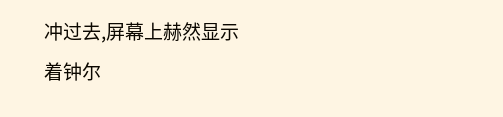冲过去,屏幕上赫然显示着钟尔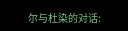尔与杜染的对话: